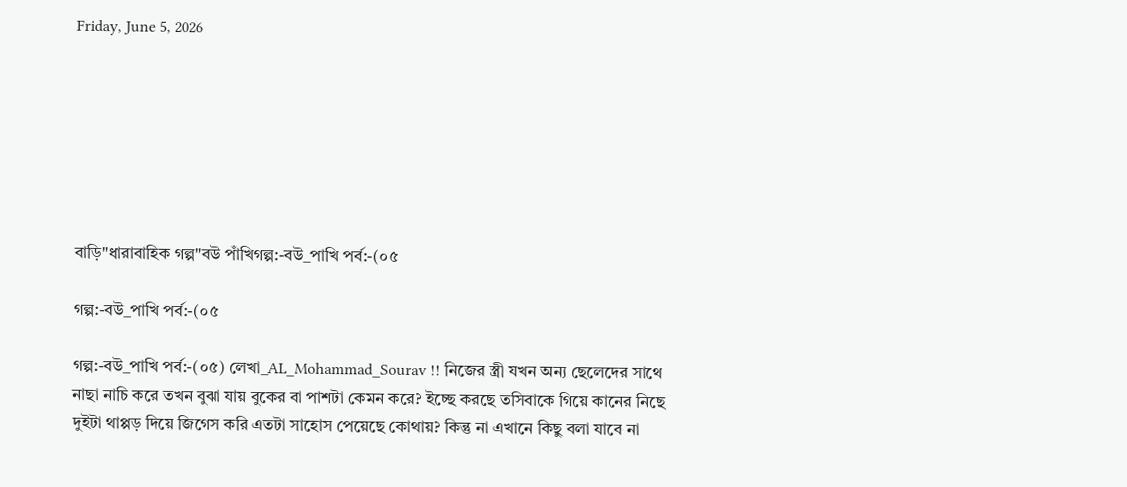Friday, June 5, 2026







বাড়ি"ধারাবাহিক গল্প"বউ পাঁখিগল্প:-বউ_পাখি পর্ব:-(০৫

গল্প:-বউ_পাখি পর্ব:-(০৫

গল্প:-বউ_পাখি পর্ব:-(০৫) লেখা_AL_Mohammad_Sourav !! নিজের স্ত্রী যখন অন্য ছেলেদের সাথে নাছা নাচি করে তখন বুঝা যায় বুকের বা পাশটা কেমন করে? ইচ্ছে করছে তসিবাকে গিয়ে কানের নিছে দুইটা থাপ্পড় দিয়ে জিগেস করি এতটা সাহোস পেয়েছে কোথায়? কিন্তু না এখানে কিছু বলা যাবে না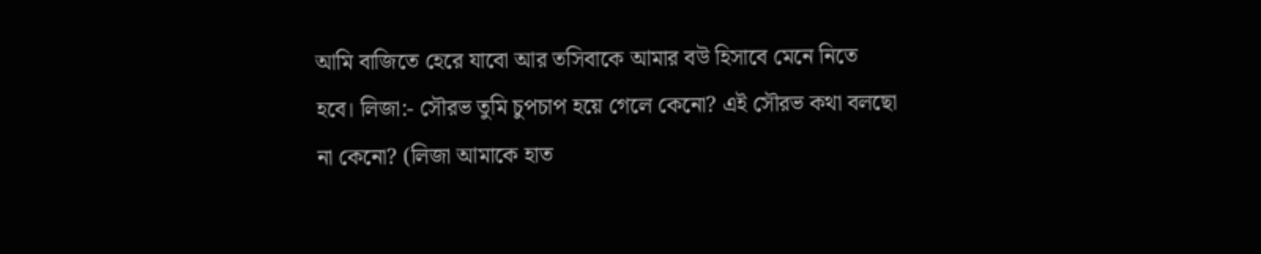আমি বাজিতে হেরে যাবো আর তসিবাকে আমার বউ হিসাবে মেনে নিতে হবে। লিজা:- সৌরভ তুমি চুপচাপ হয়ে গেলে কেনো? এই সৌরভ কথা বলছো না কেনো? (লিজা আমাকে হাত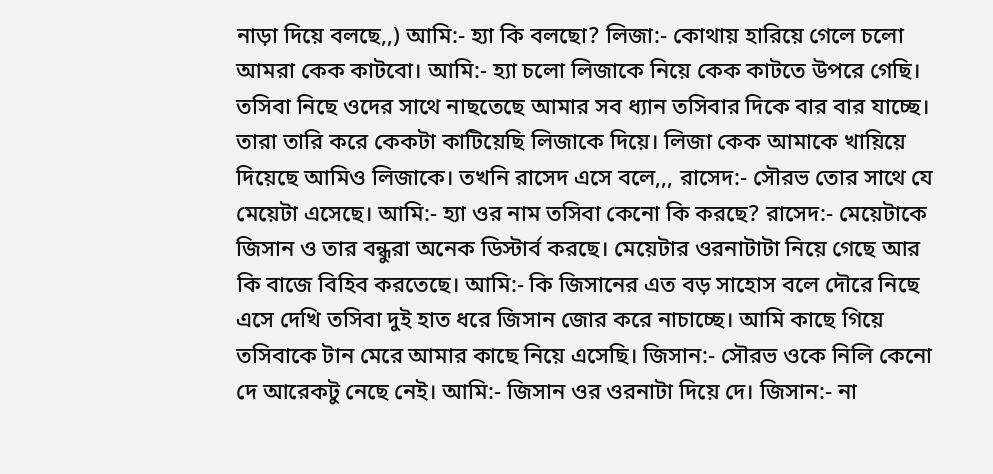নাড়া দিয়ে বলছে,,) আমি:- হ্যা কি বলছো? লিজা:- কোথায় হারিয়ে গেলে চলো আমরা কেক কাটবো। আমি:- হ্যা চলো লিজাকে নিয়ে কেক কাটতে উপরে গেছি। তসিবা নিছে ওদের সাথে নাছতেছে আমার সব ধ্যান তসিবার দিকে বার বার যাচ্ছে। তারা তারি করে কেকটা কাটিয়েছি লিজাকে দিয়ে। লিজা কেক আমাকে খায়িয়ে দিয়েছে আমিও লিজাকে। তখনি রাসেদ এসে বলে,,, রাসেদ:- সৌরভ তোর সাথে যে মেয়েটা এসেছে। আমি:- হ্যা ওর নাম তসিবা কেনো কি করছে? রাসেদ:- মেয়েটাকে জিসান ও তার বন্ধুরা অনেক ডিস্টার্ব করছে। মেয়েটার ওরনাটাটা নিয়ে গেছে আর কি বাজে বিহিব করতেছে। আমি:- কি জিসানের এত বড় সাহোস বলে দৌরে নিছে এসে দেখি তসিবা দুই হাত ধরে জিসান জোর করে নাচাচ্ছে। আমি কাছে গিয়ে তসিবাকে টান মেরে আমার কাছে নিয়ে এসেছি। জিসান:- সৌরভ ওকে নিলি কেনো দে আরেকটু নেছে নেই। আমি:- জিসান ওর ওরনাটা দিয়ে দে। জিসান:- না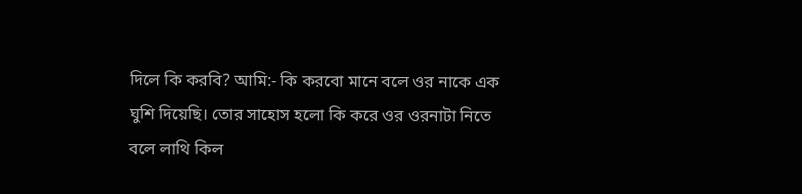দিলে কি করবি? আমি:- কি করবো মানে বলে ওর নাকে এক ঘুশি দিয়েছি। তোর সাহোস হলো কি করে ওর ওরনাটা নিতে বলে লাথি কিল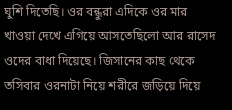ঘুশি দিতেছি। ওর বন্ধুরা এদিকে ওর মার খাওয়া দেখে এগিয়ে আসতেছিলো আর রাসেদ ওদের বাধা দিয়েছে। জিসানের কাছ থেকে তসিবার ওরনাটা নিয়ে শরীরে জড়িয়ে দিয়ে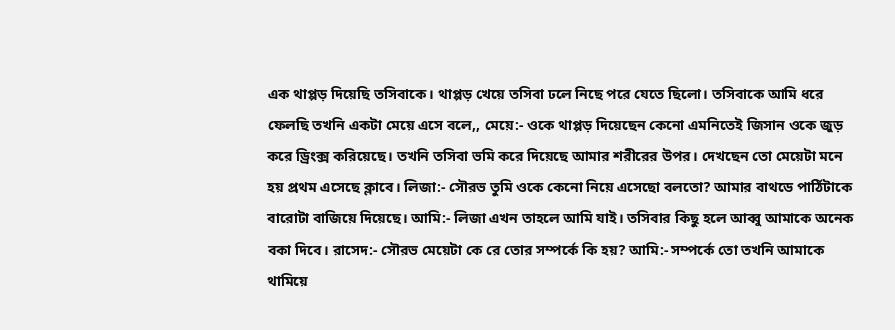এক থাপ্পড় দিয়েছি তসিবাকে। থাপ্পড় খেয়ে তসিবা ঢলে নিছে পরে যেতে ছিলো। তসিবাকে আমি ধরে ফেলছি তখনি একটা মেয়ে এসে বলে,, মেয়ে:- ওকে থাপ্পড় দিয়েছেন কেনো এমনিতেই জিসান ওকে জুড় করে ড্রিংক্স করিয়েছে। তখনি তসিবা ভমি করে দিয়েছে আমার শরীরের উপর। দেখছেন তো মেয়েটা মনে হয় প্রথম এসেছে ক্লাবে। লিজা:- সৌরভ তুমি ওকে কেনো নিয়ে এসেছো বলতো? আমার বাথডে পার্ঠিটাকে বারোটা বাজিয়ে দিয়েছে। আমি:- লিজা এখন তাহলে আমি যাই। তসিবার কিছু হলে আব্বু আমাকে অনেক বকা দিবে। রাসেদ:- সৌরভ মেয়েটা কে রে তোর সম্পর্কে কি হয়? আমি:- সম্পর্কে তো তখনি আমাকে থামিয়ে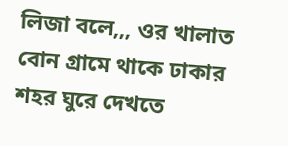লিজা বলে,,, ওর খালাত বোন গ্রামে থাকে ঢাকার শহর ঘুরে দেখতে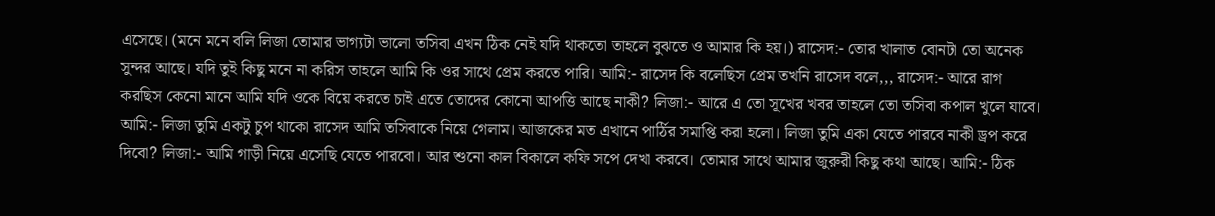এসেছে। (মনে মনে বলি লিজা তোমার ভাগ্যটা ভালো তসিবা এখন ঠিক নেই যদি থাকতো তাহলে বুঝতে ও আমার কি হয়।) রাসেদ:- তোর খালাত বোনটা তো অনেক সুন্দর আছে। যদি তুই কিছু মনে না করিস তাহলে আমি কি ওর সাথে প্রেম করতে পারি। আমি:- রাসেদ কি বলেছিস প্রেম তখনি রাসেদ বলে,,, রাসেদ:- আরে রাগ করছিস কেনো মানে আমি যদি ওকে বিয়ে করতে চাই এতে তোদের কোনো আপত্তি আছে নাকী? লিজা:- আরে এ তো সূখের খবর তাহলে তো তসিবা কপাল খুলে যাবে। আমি:- লিজা তুমি একটু চুপ থাকো রাসেদ আমি তসিবাকে নিয়ে গেলাম। আজকের মত এখানে পার্ঠির সমাপ্তি করা হলো। লিজা তুমি একা যেতে পারবে নাকী ড্রপ করে দিবো? লিজা:- আমি গাড়ী নিয়ে এসেছি যেতে পারবো। আর শুনো কাল বিকালে কফি সপে দেখা করবে। তোমার সাথে আমার জুরুরী কিছু কথা আছে। আমি:- ঠিক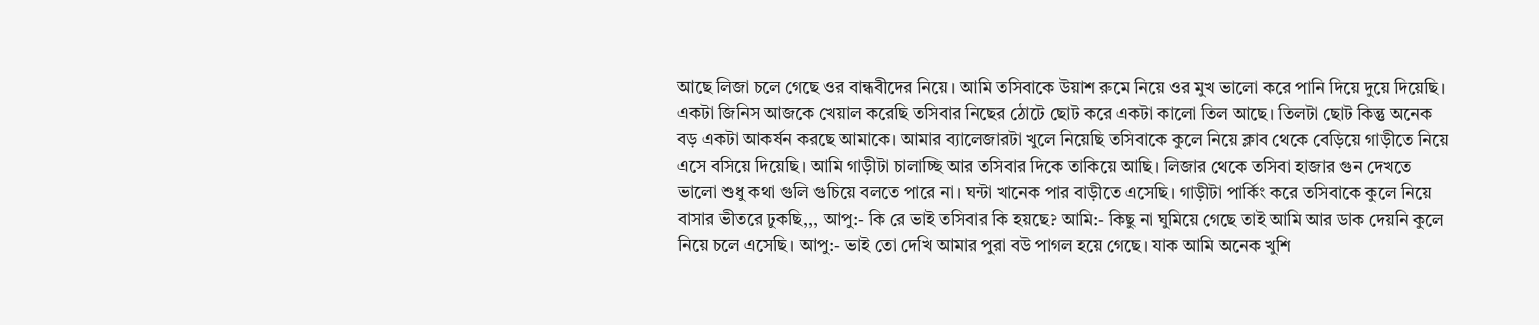আছে লিজা চলে গেছে ওর বান্ধবীদের নিয়ে। আমি তসিবাকে উয়াশ রুমে নিয়ে ওর মুখ ভালো করে পানি দিয়ে দুয়ে দিয়েছি। একটা জিনিস আজকে খেয়াল করেছি তসিবার নিছের ঠোটে ছোট করে একটা কালো তিল আছে। তিলটা ছোট কিন্তু অনেক বড় একটা আকর্ষন করছে আমাকে। আমার ব্যালেজারটা খুলে নিয়েছি তসিবাকে কুলে নিয়ে ক্লাব থেকে বেড়িয়ে গাড়ীতে নিয়ে এসে বসিয়ে দিয়েছি। আমি গাড়ীটা চালাচ্ছি আর তসিবার দিকে তাকিয়ে আছি। লিজার থেকে তসিবা হাজার গুন দেখতে ভালো শুধু কথা গুলি গুচিয়ে বলতে পারে না। ঘন্টা খানেক পার বাড়ীতে এসেছি। গাড়ীটা পার্কিং করে তসিবাকে কুলে নিয়ে বাসার ভীতরে ঢুকছি,,, আপু:- কি রে ভাই তসিবার কি হয়ছে? আমি:- কিছু না ঘুমিয়ে গেছে তাই আমি আর ডাক দেয়নি কুলে নিয়ে চলে এসেছি। আপু:- ভাই তো দেখি আমার পুরা বউ পাগল হয়ে গেছে। যাক আমি অনেক খুশি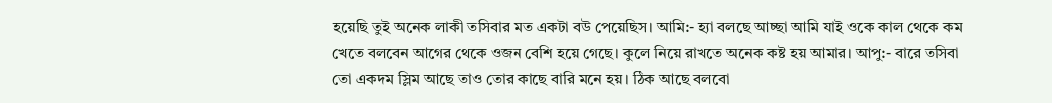হয়েছি তুই অনেক লাকী তসিবার মত একটা বউ পেয়েছিস। আমি:- হ্যা বলছে আচ্ছা আমি যাই ওকে কাল থেকে কম খেতে বলবেন আগের থেকে ওজন বেশি হয়ে গেছে। কুলে নিয়ে রাখতে অনেক কষ্ট হয় আমার। আপু:- বারে তসিবা তো একদম স্লিম আছে তাও তোর কাছে বারি মনে হয়। ঠিক আছে বলবো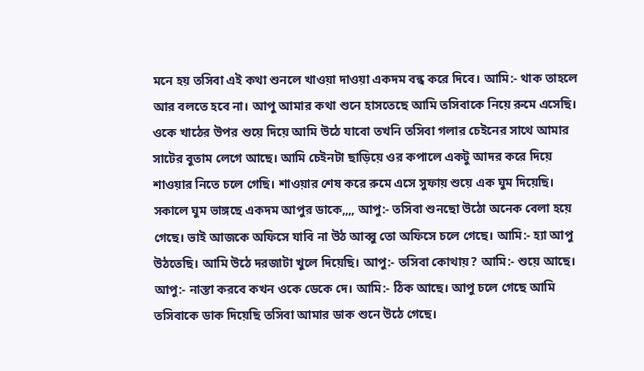মনে হয় তসিবা এই কথা শুনলে খাওয়া দাওয়া একদম বন্ধ করে দিবে। আমি:- থাক তাহলে আর বলতে হবে না। আপু আমার কথা শুনে হাসতেছে আমি তসিবাকে নিয়ে রুমে এসেছি। ওকে খাঠের উপর শুয়ে দিয়ে আমি উঠে যাবো তখনি তসিবা গলার চেইনের সাথে আমার সাটের বুতাম লেগে আছে। আমি চেইনটা ছাড়িয়ে ওর কপালে একটু আদর করে দিয়ে শাওয়ার নিতে চলে গেছি। শাওয়ার শেষ করে রুমে এসে সুফায় শুয়ে এক ঘুম দিয়েছি। সকালে ঘুম ভাঙ্গছে একদম আপুর ডাকে,,,, আপু:- তসিবা শুনছো উঠো অনেক বেলা হয়ে গেছে। ভাই আজকে অফিসে যাবি না উঠ আব্বু তো অফিসে চলে গেছে। আমি:- হ্যা আপু উঠতেছি। আমি উঠে দরজাটা খুলে দিয়েছি। আপু:- তসিবা কোথায়? আমি:- শুয়ে আছে। আপু:- নাস্তা করবে কখন ওকে ডেকে দে। আমি:- ঠিক আছে। আপু চলে গেছে আমি তসিবাকে ডাক দিয়েছি তসিবা আমার ডাক শুনে উঠে গেছে।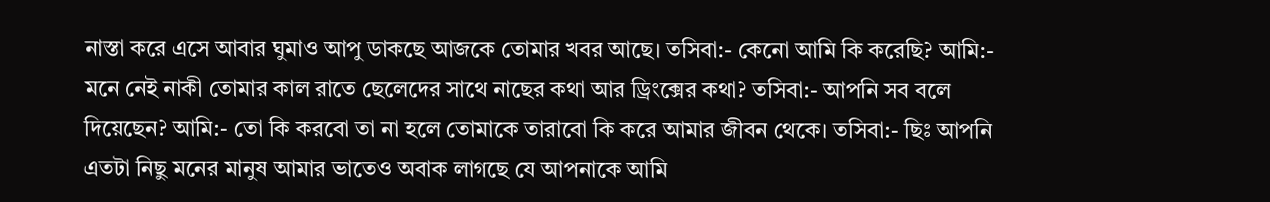নাস্তা করে এসে আবার ঘুমাও আপু ডাকছে আজকে তোমার খবর আছে। তসিবা:- কেনো আমি কি করেছি? আমি:- মনে নেই নাকী তোমার কাল রাতে ছেলেদের সাথে নাছের কথা আর ড্রিংক্সের কথা? তসিবা:- আপনি সব বলে দিয়েছেন? আমি:- তো কি করবো তা না হলে তোমাকে তারাবো কি করে আমার জীবন থেকে। তসিবা:- ছিঃ আপনি এতটা নিছু মনের মানুষ আমার ভাতেও অবাক লাগছে যে আপনাকে আমি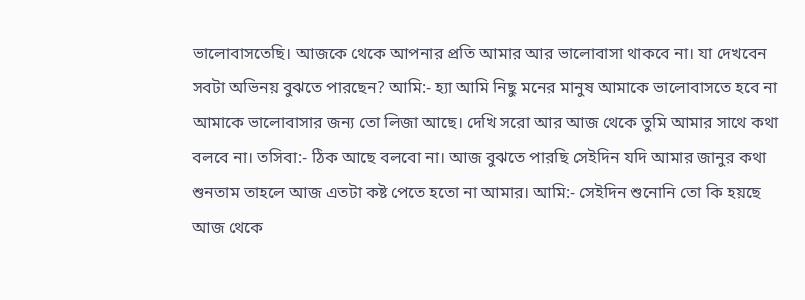ভালোবাসতেছি। আজকে থেকে আপনার প্রতি আমার আর ভালোবাসা থাকবে না। যা দেখবেন সবটা অভিনয় বুঝতে পারছেন? আমি:- হ্যা আমি নিছু মনের মানুষ আমাকে ভালোবাসতে হবে না আমাকে ভালোবাসার জন্য তো লিজা আছে। দেখি সরো আর আজ থেকে তুমি আমার সাথে কথা বলবে না। তসিবা:- ঠিক আছে বলবো না। আজ বুঝতে পারছি সেইদিন যদি আমার জানুর কথা শুনতাম তাহলে আজ এতটা কষ্ট পেতে হতো না আমার। আমি:- সেইদিন শুনোনি তো কি হয়ছে আজ থেকে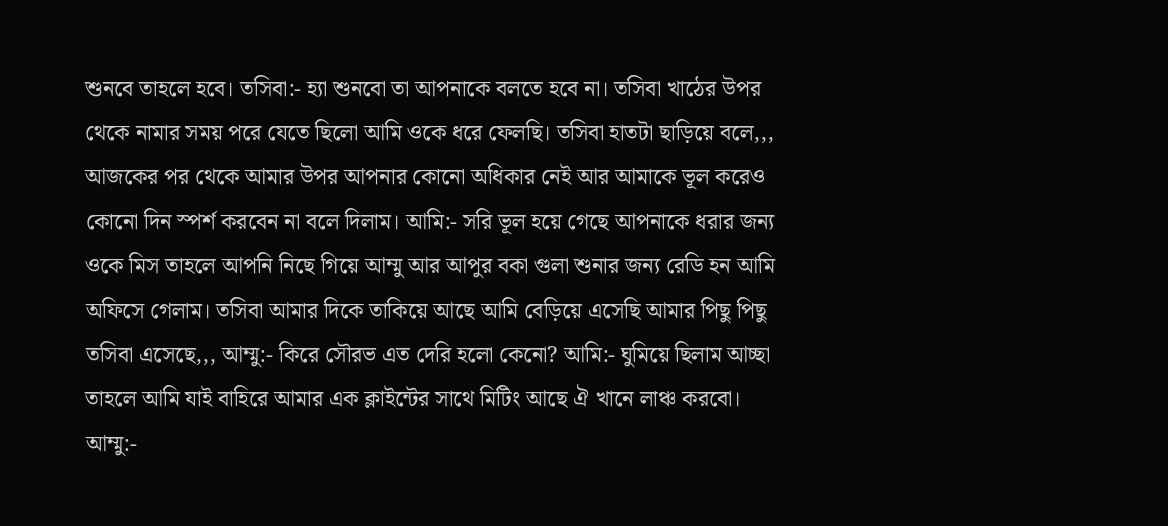শুনবে তাহলে হবে। তসিবা:- হ্যা শুনবো তা আপনাকে বলতে হবে না। তসিবা খাঠের উপর থেকে নামার সময় পরে যেতে ছিলো আমি ওকে ধরে ফেলছি। তসিবা হাতটা ছাড়িয়ে বলে,,, আজকের পর থেকে আমার উপর আপনার কোনো অধিকার নেই আর আমাকে ভূল করেও কোনো দিন স্পর্শ করবেন না বলে দিলাম। আমি:- সরি ভূল হয়ে গেছে আপনাকে ধরার জন্য ওকে মিস তাহলে আপনি নিছে গিয়ে আম্মু আর আপুর বকা গুলা শুনার জন্য রেডি হন আমি অফিসে গেলাম। তসিবা আমার দিকে তাকিয়ে আছে আমি বেড়িয়ে এসেছি আমার পিছু পিছু তসিবা এসেছে,,, আম্মু:- কিরে সৌরভ এত দেরি হলো কেনো? আমি:- ঘুমিয়ে ছিলাম আচ্ছা তাহলে আমি যাই বাহিরে আমার এক ক্লাইন্টের সাথে মিটিং আছে ঐ খানে লাঞ্চ করবো। আম্মু:-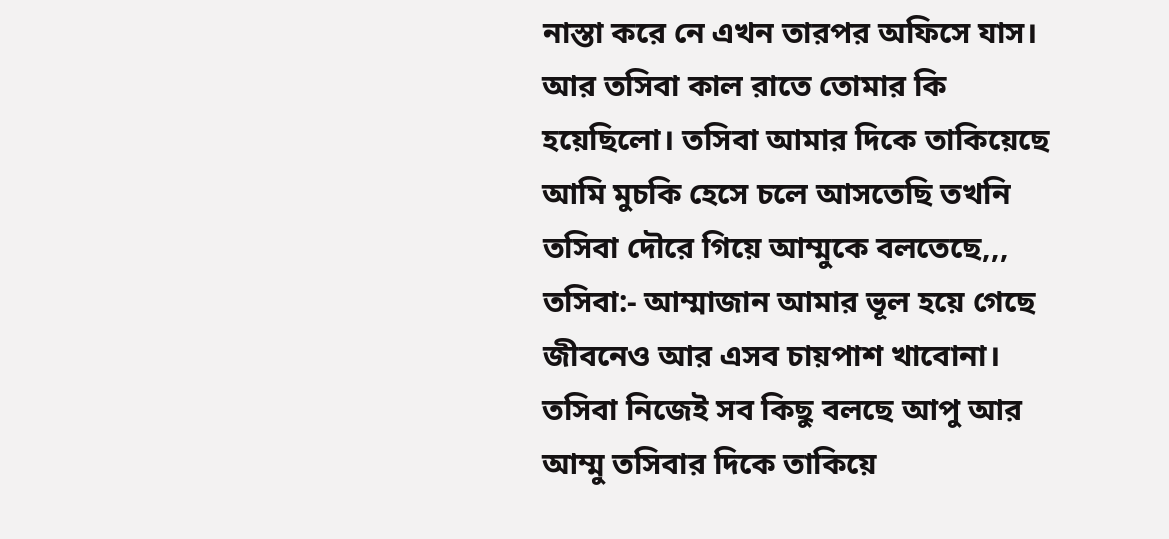নাস্তা করে নে এখন তারপর অফিসে যাস। আর তসিবা কাল রাতে তোমার কি হয়েছিলো। তসিবা আমার দিকে তাকিয়েছে আমি মুচকি হেসে চলে আসতেছি তখনি তসিবা দৌরে গিয়ে আম্মুকে বলতেছে,,, তসিবা:- আম্মাজান আমার ভূল হয়ে গেছে জীবনেও আর এসব চায়পাশ খাবোনা। তসিবা নিজেই সব কিছু বলছে আপু আর আম্মু তসিবার দিকে তাকিয়ে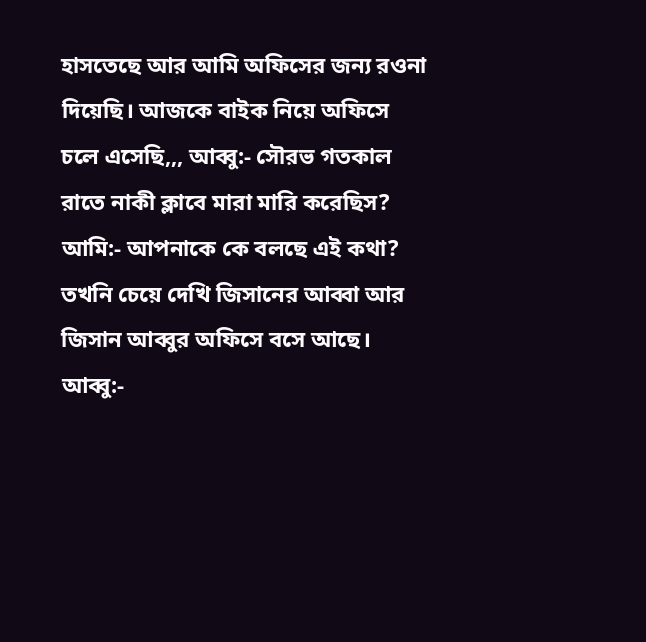হাসতেছে আর আমি অফিসের জন্য রওনা দিয়েছি। আজকে বাইক নিয়ে অফিসে চলে এসেছি,,, আব্বু:- সৌরভ গতকাল রাতে নাকী ক্লাবে মারা মারি করেছিস? আমি:- আপনাকে কে বলছে এই কথা? তখনি চেয়ে দেখি জিসানের আব্বা আর জিসান আব্বুর অফিসে বসে আছে। আব্বু:-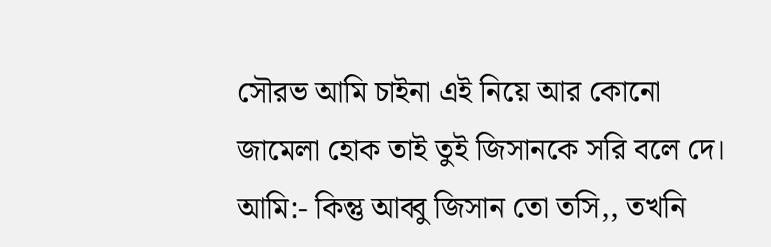সৌরভ আমি চাইনা এই নিয়ে আর কোনো জামেলা হোক তাই তুই জিসানকে সরি বলে দে। আমি:- কিন্তু আব্বু জিসান তো তসি,, তখনি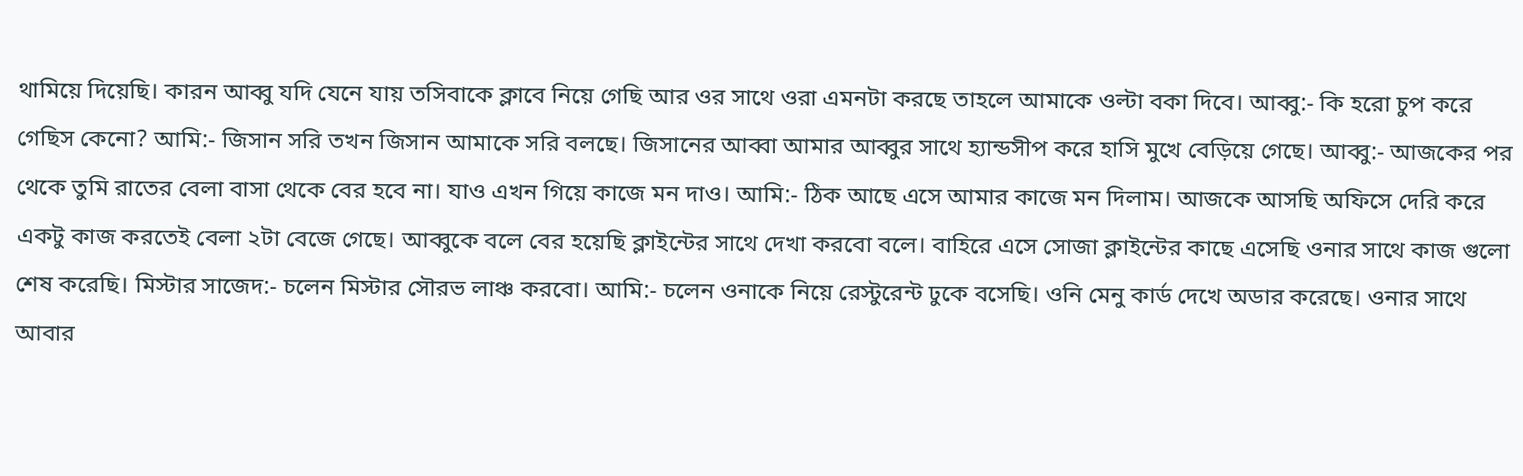থামিয়ে দিয়েছি। কারন আব্বু যদি যেনে যায় তসিবাকে ক্লাবে নিয়ে গেছি আর ওর সাথে ওরা এমনটা করছে তাহলে আমাকে ওল্টা বকা দিবে। আব্বু:- কি হরো চুপ করে গেছিস কেনো? আমি:- জিসান সরি তখন জিসান আমাকে সরি বলছে। জিসানের আব্বা আমার আব্বুর সাথে হ্যান্ডসীপ করে হাসি মুখে বেড়িয়ে গেছে। আব্বু:- আজকের পর থেকে তুমি রাতের বেলা বাসা থেকে বের হবে না। যাও এখন গিয়ে কাজে মন দাও। আমি:- ঠিক আছে এসে আমার কাজে মন দিলাম। আজকে আসছি অফিসে দেরি করে একটু কাজ করতেই বেলা ২টা বেজে গেছে। আব্বুকে বলে বের হয়েছি ক্লাইন্টের সাথে দেখা করবো বলে। বাহিরে এসে সোজা ক্লাইন্টের কাছে এসেছি ওনার সাথে কাজ গুলো শেষ করেছি। মিস্টার সাজেদ:- চলেন মিস্টার সৌরভ লাঞ্চ করবো। আমি:- চলেন ওনাকে নিয়ে রেস্টুরেন্ট ঢুকে বসেছি। ওনি মেনু কার্ড দেখে অডার করেছে। ওনার সাথে আবার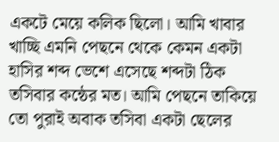একটে মেয়ে কলিক ছিলো। আমি খাবার খাচ্ছি এমনি পেছনে থেকে কেমন একটা হাসির শব্দ ভেশে এসেছে শব্দটা ঠিক তসিবার কন্ঠের মত। আমি পেছনে তাকিয়ে তো পুরাই অবাক তসিবা একটা ছেলের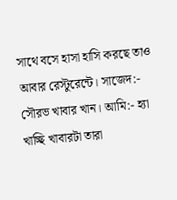সাথে বসে হাসা হাসি করছে তাও আবার রেস্টুরেন্টে। সাজেদ:- সৌরভ খাবার খান। আমি:- হ্যা খাচ্ছি খাবারটা তারা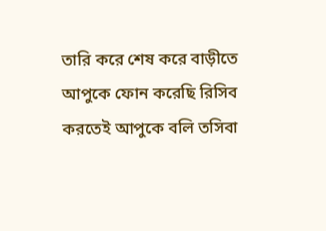তারি করে শেষ করে বাড়ীতে আপুকে ফোন করেছি রিসিব করতেই আপুকে বলি তসিবা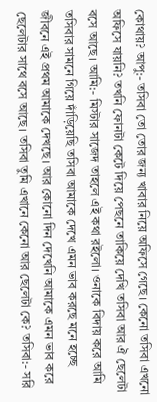কোথায়? আপু:- তসিবা তো তোর জন্য খাবার নিয়ে অফিসে গেছে। কেনো তসিবা এখনো অফিসে যায়নি? তখনি ফোনটা কেটে দিয়ে পেছনে তাকিয়ে দেখি তসিবা আর ঐ ছেলেটা বসে আছে। আমি:- মিস্টার সাজেদ তাহলে এই কথা রইলো। ওনাকে বিদায় করে আমি তসিবার সামনে গিয়ে দাঁড়িয়েছি তসিবা আমাকে দেখে এমন ভাব করছে মনে হচ্ছে জীবনে এই প্রথম আমাকে দেখছে। আর কোনো দিন দেখেনি আমাকে এমন ভাব করে ছেলেটার সাথে বসে আছে। তসিবা তুমি এখানে কেনো আর ছেলেটা কে? তসিবা:- সরি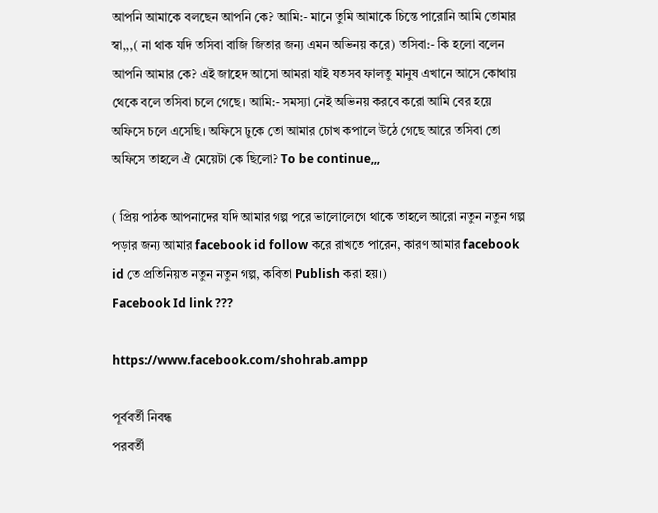আপনি আমাকে বলছেন আপনি কে? আমি:- মানে তুমি আমাকে চিন্তে পারোনি আমি তোমার স্বা,,,( না থাক যদি তসিবা বাজি জিতার জন্য এমন অভিনয় করে) তসিবা:- কি হলো বলেন আপনি আমার কে? এই জাহেদ আসো আমরা যাই যতসব ফালতু মানুষ এখানে আসে কোথায় থেকে বলে তসিবা চলে গেছে। আমি:- সমস্যা নেই অভিনয় করবে করো আমি বের হয়ে অফিসে চলে এসেছি। অফিসে ঢুকে তো আমার চোখ কপালে উঠে গেছে আরে তসিবা তো অফিসে তাহলে ঐ মেয়েটা কে ছিলো? To be continue,,,

( প্রিয় পাঠক আপনাদের যদি আমার গল্প পরে ভালোলেগে থাকে তাহলে আরো নতুন নতুন গল্প পড়ার জন্য আমার facebook id follow করে রাখতে পারেন, কারণ আমার facebook id তে প্রতিনিয়ত নতুন নতুন গল্প, কবিতা Publish করা হয়।)
Facebook Id link ???

https://www.facebook.com/shohrab.ampp

পূর্ববর্তী নিবন্ধ
পরবর্তী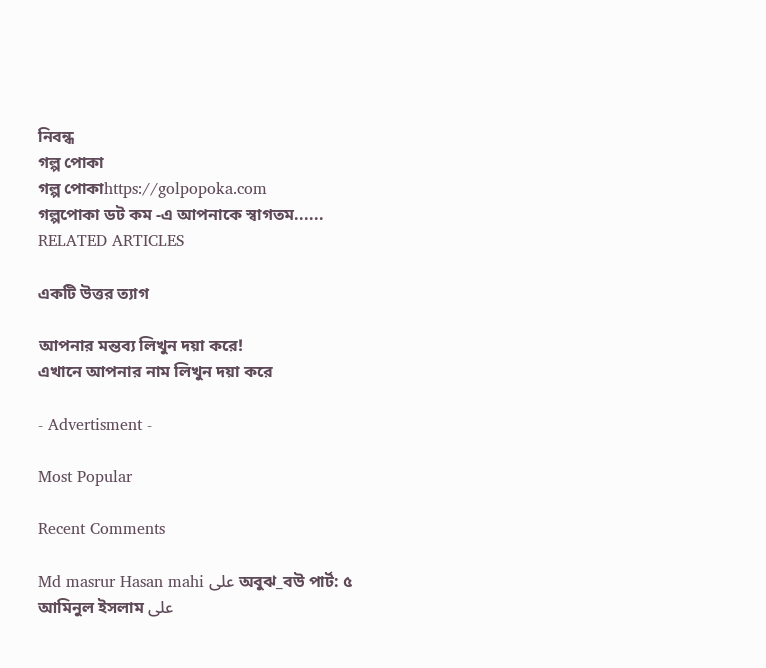নিবন্ধ
গল্প পোকা
গল্প পোকাhttps://golpopoka.com
গল্পপোকা ডট কম -এ আপনাকে স্বাগতম......
RELATED ARTICLES

একটি উত্তর ত্যাগ

আপনার মন্তব্য লিখুন দয়া করে!
এখানে আপনার নাম লিখুন দয়া করে

- Advertisment -

Most Popular

Recent Comments

Md masrur Hasan mahi على অবুঝ_বউ পার্ট: ৫
আমিনুল ইসলাম على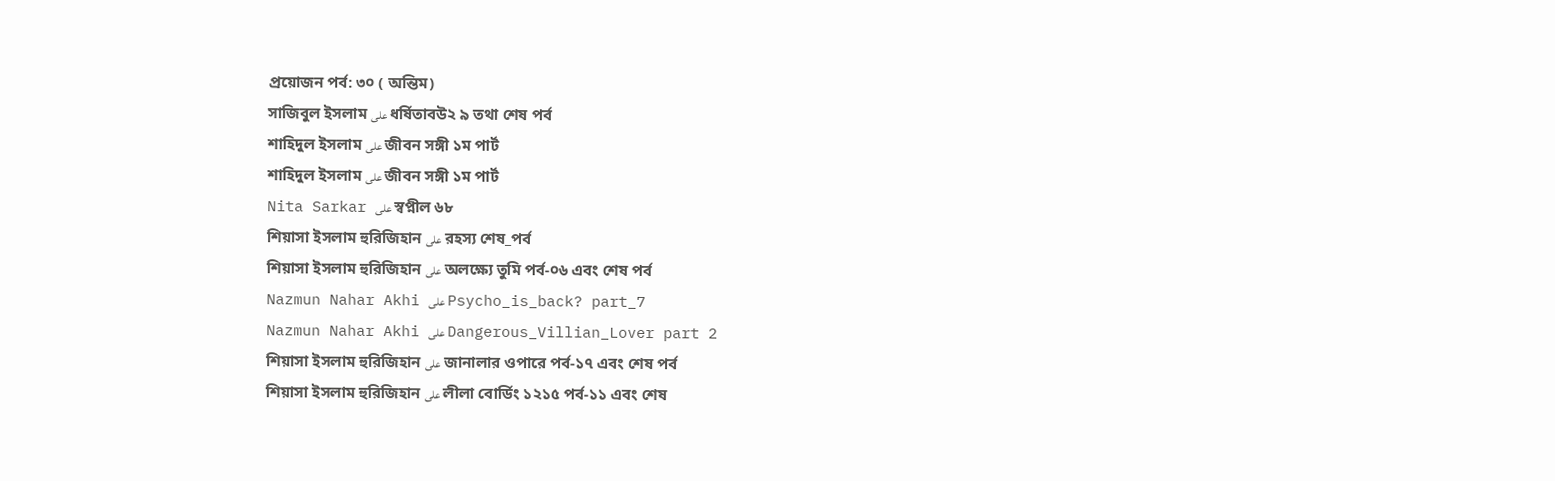প্রয়োজন পর্ব: ৩০ ( অন্তিম)
সাজিবুল ইসলাম على ধর্ষিতাবউ২ ৯ তথা শেষ পর্ব
শাহিদুল ইসলাম على জীবন সঙ্গী ১ম পার্ট
শাহিদুল ইসলাম على জীবন সঙ্গী ১ম পার্ট
Nita Sarkar على স্বপ্নীল ৬৮
শিয়াসা ইসলাম হুরিজিহান على রহস্য শেষ_পর্ব
শিয়াসা ইসলাম হুরিজিহান على অলক্ষ্যে তুমি পর্ব-০৬ এবং শেষ পর্ব
Nazmun Nahar Akhi على Psycho_is_back? part_7
Nazmun Nahar Akhi على Dangerous_Villian_Lover part 2
শিয়াসা ইসলাম হুরিজিহান على জানালার ওপারে পর্ব-১৭ এবং শেষ পর্ব
শিয়াসা ইসলাম হুরিজিহান على লীলা বোর্ডিং ১২১৫ পর্ব-১১ এবং শেষ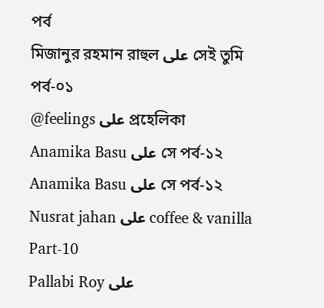পর্ব
মিজানুর রহমান রাহুল على সেই তুমি পর্ব-০১
@feelings على প্রহেলিকা
Anamika Basu على সে পর্ব-১২
Anamika Basu على সে পর্ব-১২
Nusrat jahan على coffee & vanilla Part-10
Pallabi Roy على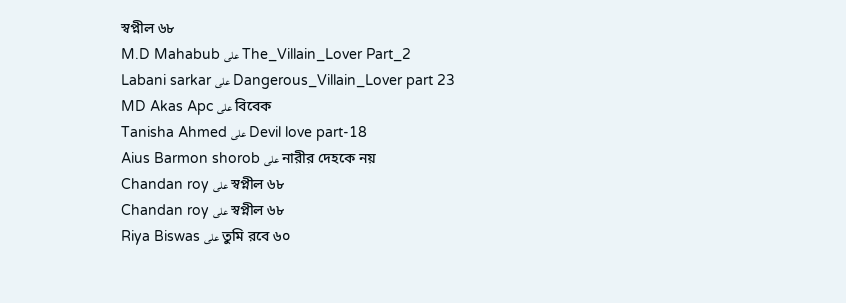স্বপ্নীল ৬৮
M.D Mahabub على The_Villain_Lover Part_2
Labani sarkar على Dangerous_Villain_Lover part 23
MD Akas Apc على বিবেক
Tanisha Ahmed على Devil love part-18
Aius Barmon shorob على নারীর দেহকে নয়
Chandan roy على স্বপ্নীল ৬৮
Chandan roy على স্বপ্নীল ৬৮
Riya Biswas على তুমি রবে ৬০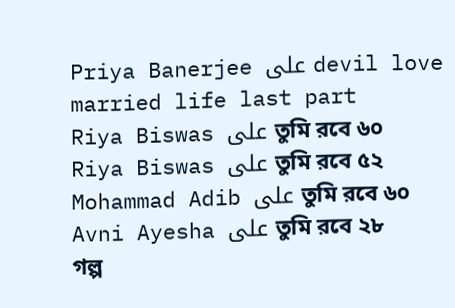Priya Banerjee على devil love married life last part
Riya Biswas على তুমি রবে ৬০
Riya Biswas على তুমি রবে ৫২
Mohammad Adib على তুমি রবে ৬০
Avni Ayesha على তুমি রবে ২৮
গল্প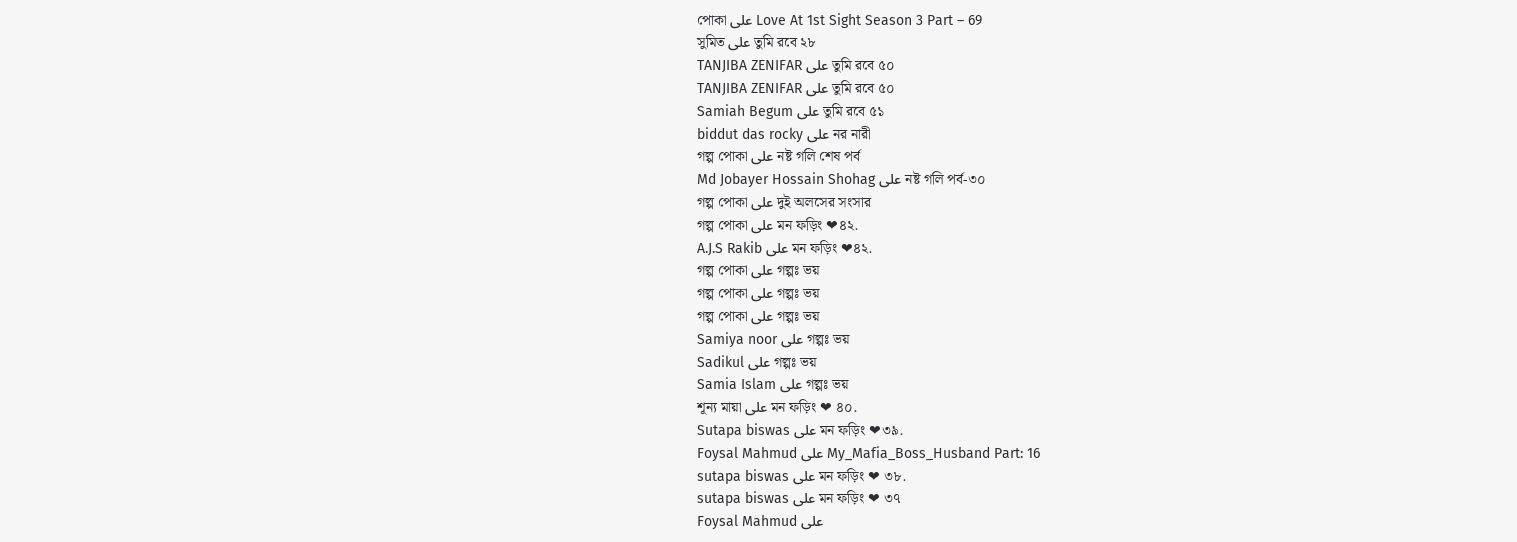পোকা على Love At 1st Sight Season 3 Part – 69
সুমিত على তুমি রবে ২৮
TANJIBA ZENIFAR على তুমি রবে ৫০
TANJIBA ZENIFAR على তুমি রবে ৫০
Samiah Begum على তুমি রবে ৫১
biddut das rocky على নর নারী
গল্প পোকা على নষ্ট গলি শেষ পর্ব
Md Jobayer Hossain Shohag على নষ্ট গলি পর্ব-৩০
গল্প পোকা على দুই অলসের সংসার
গল্প পোকা على মন ফড়িং ❤৪২.
A.J.S Rakib على মন ফড়িং ❤৪২.
গল্প পোকা على গল্পঃ ভয়
গল্প পোকা على গল্পঃ ভয়
গল্প পোকা على গল্পঃ ভয়
Samiya noor على গল্পঃ ভয়
Sadikul على গল্পঃ ভয়
Samia Islam على গল্পঃ ভয়
শূন্য মায়া على মন ফড়িং ❤ ৪০.
Sutapa biswas على মন ফড়িং ❤৩৯.
Foysal Mahmud على My_Mafia_Boss_Husband Part: 16
sutapa biswas على মন ফড়িং ❤ ৩৮.
sutapa biswas على মন ফড়িং ❤ ৩৭
Foysal Mahmud على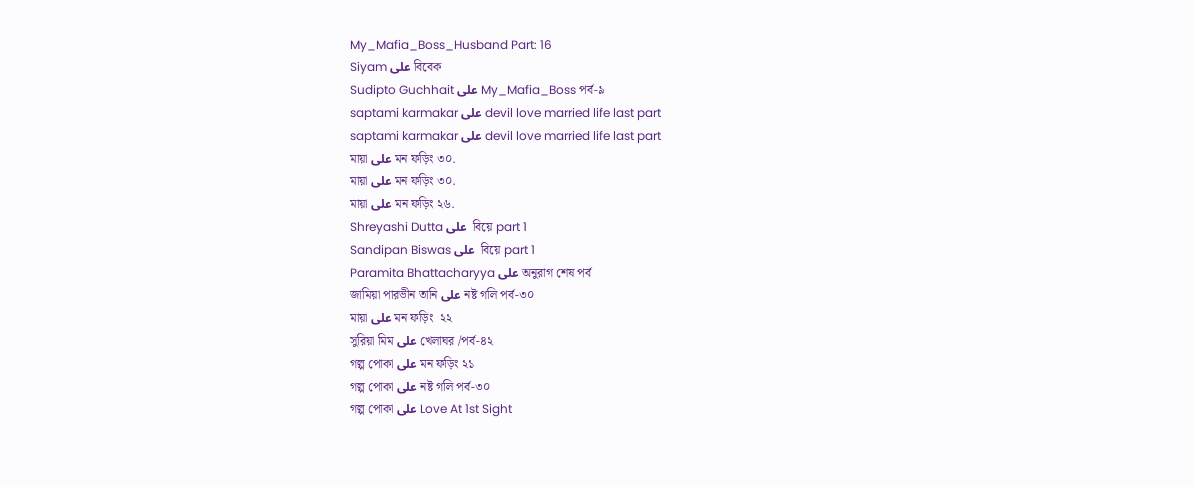My_Mafia_Boss_Husband Part: 16
Siyam على বিবেক
Sudipto Guchhait على My_Mafia_Boss পর্ব-৯
saptami karmakar على devil love married life last part
saptami karmakar على devil love married life last part
মায়া على মন ফড়িং ৩০.
মায়া على মন ফড়িং ৩০.
মায়া على মন ফড়িং ২৬.
Shreyashi Dutta على  বিয়ে part 1
Sandipan Biswas على  বিয়ে part 1
Paramita Bhattacharyya على অনুরাগ শেষ পর্ব
জামিয়া পারভীন তানি على নষ্ট গলি পর্ব-৩০
মায়া على মন ফড়িং  ২২
সুরিয়া মিম على খেলাঘর /পর্ব-৪২
গল্প পোকা على মন ফড়িং ২১
গল্প পোকা على নষ্ট গলি পর্ব-৩০
গল্প পোকা على Love At 1st Sight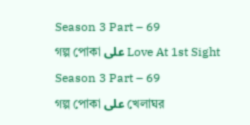Season 3 Part – 69
গল্প পোকা على Love At 1st Sight Season 3 Part – 69
গল্প পোকা على খেলাঘর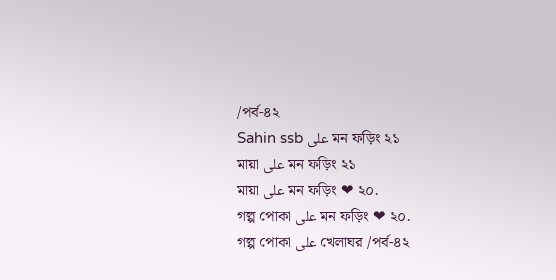/পর্ব-৪২
Sahin ssb على মন ফড়িং ২১
মায়া على মন ফড়িং ২১
মায়া على মন ফড়িং ❤ ২০.
গল্প পোকা على মন ফড়িং ❤ ২০.
গল্প পোকা على খেলাঘর /পর্ব-৪২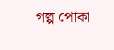গল্প পোকা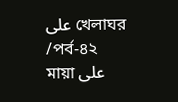على খেলাঘর /পর্ব-৪২
মায়া على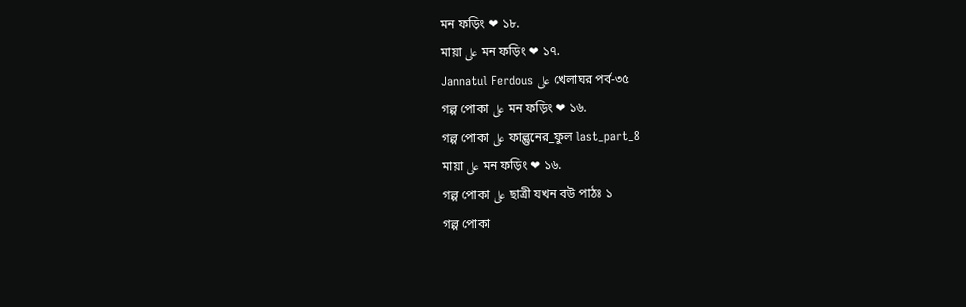মন ফড়িং ❤ ১৮.
মায়া على মন ফড়িং ❤ ১৭.
Jannatul Ferdous على খেলাঘর পর্ব-৩৫
গল্প পোকা على মন ফড়িং ❤ ১৬.
গল্প পোকা على ফাল্গুনের_ফুল last_part_8
মায়া على মন ফড়িং ❤ ১৬.
গল্প পোকা على ছাত্রী যখন বউ পাঠঃ ১
গল্প পোকা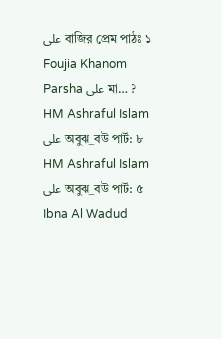على বাজির প্রেম পাঠঃ ১
Foujia Khanom Parsha على মা… ?
HM Ashraful Islam على অবুঝ_বউ পার্ট: ৮
HM Ashraful Islam على অবুঝ_বউ পার্ট: ৫
Ibna Al Wadud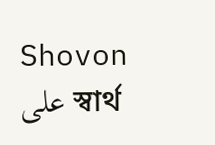Shovon على স্বার্থ